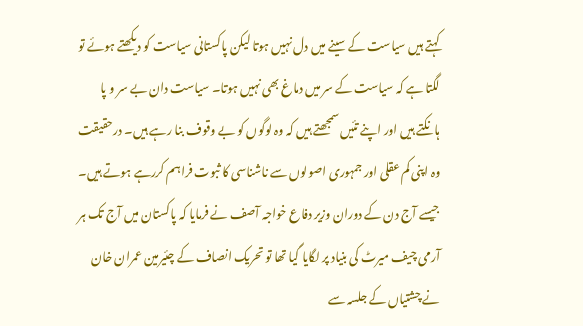کہتے ہیں سیاست کے سینے میں دل نہیں ہوتا لیکن پاکستانی سیاست کو دیکھتے ہوئے تو لگتا ہے کہ سیاست کے سر میں دماغ بھی نہیں ہوتا۔ سیاست دان بے سر و پا ہانکتے ہیں اور اپنے تئیں سمجھتے ہیں کہ وہ لوگوں کو بے وقوف بنا رہے ہیں۔ درحقیقت وہ اپنی کم عقلی اور جمہوری اصولوں سے ناشناسی کا ثبوت فراہم کررہے ہوتے ہیں۔
جیسے آج دن کے دوران وزیر دفاع خواجہ آصف نے فرمایا کہ پاکستان میں آج تک ہر آرمی چیف میرٹ کی بنیاد پر لگایا گیا تھا تو تحریک انصاف کے چئیرمین عمران خان نے چشتیاں کے جلسہ سے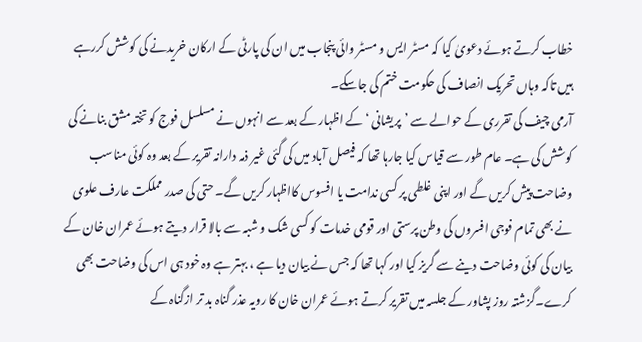خطاب کرتے ہوئے دعویٰ کیا کہ مسٹر ایس و مسٹر وائی پنجاب میں ان کی پارٹی کے ارکان خریدنے کی کوشش کررہے ہیں تاکہ وہاں تحریک انصاف کی حکومت ختم کی جاسکے۔
آرمی چیف کی تقرری کے حوالے سے ’پریشانی ‘کے اظہار کے بعد سے انہوں نے مسلسل فوج کو تختہ مشق بنانے کی کوشش کی ہے۔ عام طور سے قیاس کیا جارہا تھا کہ فیصل آباد میں کی گئی غیر ذمہ دارانہ تقریر کے بعد وہ کوئی مناسب وضاحت پیش کریں گے اور اپنی غلطی پر کسی ندامت یا افسوس کااظہار کریں گے۔ حتی کی صدر مملکت عارف علوی نے بھی تمام فوجی افسروں کی وطن پرستی اور قومی خدمات کو کسی شک و شبہ سے بالا قرار دیتے ہوئے عمران خان کے بیان کی کوئی وضاحت دینے سے گریز کیا اور کہا تھا کہ جس نے بیان دیا ہے ، بہتر ہے وہ خود ہی اس کی وضاحت بھی کرے۔گزشتہ روز پشاور کے جلسہ میں تقریر کرتے ہوئے عمران خان کا رویہ عذر گناہ بد تر ازگناہ کے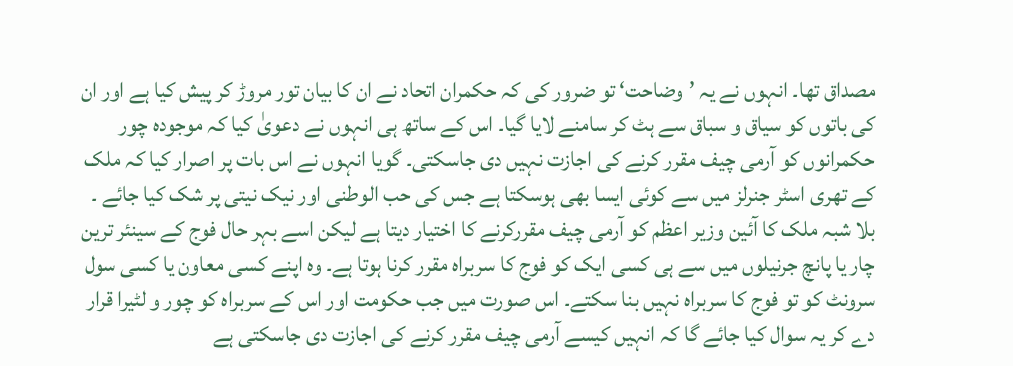مصداق تھا۔ انہوں نے یہ ’وضاحت‘ تو ضرور کی کہ حکمران اتحاد نے ان کا بیان تور مروڑ کر پیش کیا ہے اور ان کی باتوں کو سیاق و سباق سے ہٹ کر سامنے لایا گیا۔ اس کے ساتھ ہی انہوں نے دعویٰ کیا کہ موجودہ چور حکمرانوں کو آرمی چیف مقرر کرنے کی اجازت نہیں دی جاسکتی۔ گویا انہوں نے اس بات پر اصرار کیا کہ ملک کے تھری اسٹر جنرلز میں سے کوئی ایسا بھی ہوسکتا ہے جس کی حب الوطنی اور نیک نیتی پر شک کیا جائے ۔
بلا شبہ ملک کا آئین وزیر اعظم کو آرمی چیف مقررکرنے کا اختیار دیتا ہے لیکن اسے بہر حال فوج کے سینئر ترین چار یا پانچ جرنیلوں میں سے ہی کسی ایک کو فوج کا سربراہ مقرر کرنا ہوتا ہے۔ وہ اپنے کسی معاون یا کسی سول سرونٹ کو تو فوج کا سربراہ نہیں بنا سکتے۔ اس صورت میں جب حکومت اور اس کے سربراہ کو چور و لٹیرا قرار دے کر یہ سوال کیا جائے گا کہ انہیں کیسے آرمی چیف مقرر کرنے کی اجازت دی جاسکتی ہے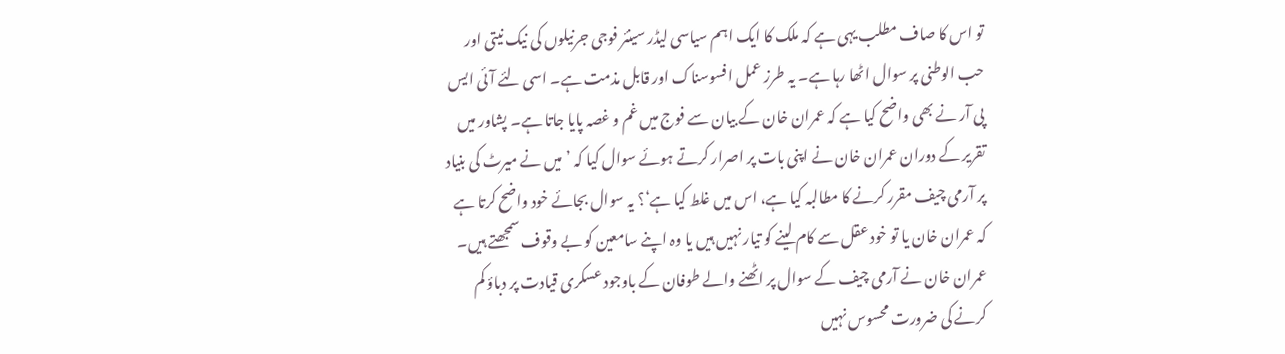تو اس کا صاف مطلب یہی ہے کہ ملک کا ایک اہم سیاسی لیڈر سینئر فوجی جرنیلوں کی نیک نیتی اور حب الوطنی پر سوال اٹھا رہا ہے۔ یہ طرز عمل افسوسناک اور قابل مذمت ہے۔ اسی لئے آئی ایس پی آر نے بھی واضح کیا ہے کہ عمران خان کے بیان سے فوج میں غم و غصہ پایا جاتا ہے۔ پشاور میں تقریر کے دوران عمران خان نے اپنی بات پر اصرار کرتے ہوئے سوال کیا کہ ’میں نے میرٹ کی بنیاد پر آرمی چیف مقرر کرنے کا مطالبہ کیا ہے، اس میں غلط کیا ہے‘؟ یہ سوال بجائے خود واضح کرتا ہے کہ عمران خان یا تو خود عقل سے کام لینے کو تیار نہیں ہیں یا وہ اپنے سامعین کو بے وقوف سمجھتے ہیں۔
عمران خان نے آرمی چیف کے سوال پر اٹھنے والے طوفان کے باوجود عسکری قیادت پر دباؤ کم کرنے کی ضرورت محسوس نہیں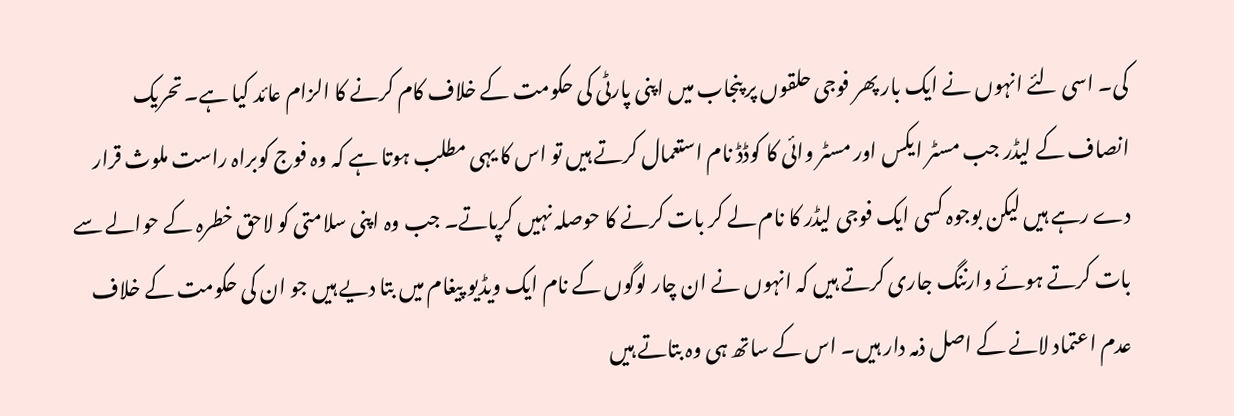کی۔ اسی لئے انہوں نے ایک بار پھر فوجی حلقوں پر پنجاب میں اپنی پارٹی کی حکومت کے خلاف کام کرنے کا الزام عائد کیا ہے۔ تحریک انصاف کے لیڈر جب مسٹر ایکس اور مسٹر وائی کا کوڈڈ نام استعمال کرتے ہیں تو اس کا یہی مطلب ہوتا ہے کہ وہ فوج کوبراہ راست ملوث قرار دے رہے ہیں لیکن بوجوہ کسی ایک فوجی لیڈر کا نام لے کر بات کرنے کا حوصلہ نہیں کرپاتے۔ جب وہ اپنی سلامتی کو لاحق خطرہ کے حوالے سے بات کرتے ہوئے وارننگ جاری کرتے ہیں کہ انہوں نے ان چار لوگوں کے نام ایک ویڈیو پیغام میں بتا دیے ہیں جو ان کی حکومت کے خلاف عدم اعتماد لانے کے اصل ذمہ دار ہیں۔ اس کے ساتھ ہی وہ بتاتے ہیں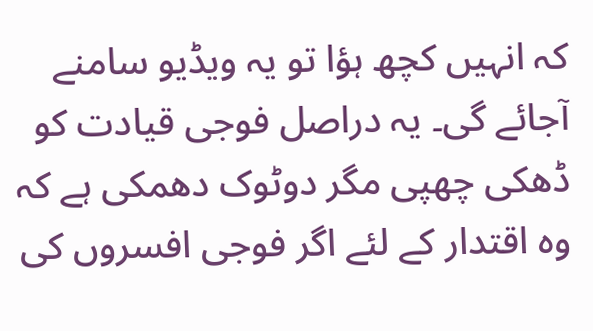کہ انہیں کچھ ہؤا تو یہ ویڈیو سامنے آجائے گی۔ یہ دراصل فوجی قیادت کو ڈھکی چھپی مگر دوٹوک دھمکی ہے کہ وہ اقتدار کے لئے اگر فوجی افسروں کی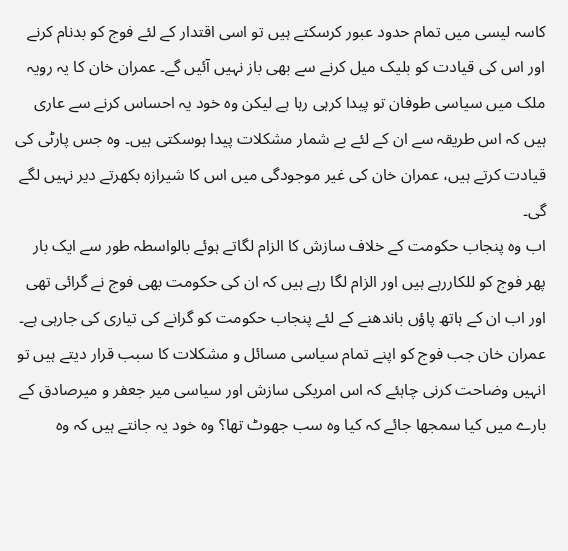کاسہ لیسی میں تمام حدود عبور کرسکتے ہیں تو اسی اقتدار کے لئے فوج کو بدنام کرنے اور اس کی قیادت کو بلیک میل کرنے سے بھی باز نہیں آئیں گے۔ عمران خان کا یہ رویہ ملک میں سیاسی طوفان تو پیدا کرہی رہا ہے لیکن وہ خود یہ احساس کرنے سے عاری ہیں کہ اس طریقہ سے ان کے لئے بے شمار مشکلات پیدا ہوسکتی ہیں۔ وہ جس پارٹی کی قیادت کرتے ہیں، عمران خان کی غیر موجودگی میں اس کا شیرازہ بکھرتے دیر نہیں لگے گی۔
اب وہ پنجاب حکومت کے خلاف سازش کا الزام لگاتے ہوئے بالواسطہ طور سے ایک بار پھر فوج کو للکاررہے ہیں اور الزام لگا رہے ہیں کہ ان کی حکومت بھی فوج نے گرائی تھی اور اب ان کے ہاتھ پاؤں باندھنے کے لئے پنجاب حکومت کو گرانے کی تیاری کی جارہی ہے۔ عمران خان جب فوج کو اپنے تمام سیاسی مسائل و مشکلات کا سبب قرار دیتے ہیں تو انہیں وضاحت کرنی چاہئے کہ اس امریکی سازش اور سیاسی میر جعفر و میرصادق کے بارے میں کیا سمجھا جائے کہ کیا وہ سب جھوٹ تھا؟ وہ خود یہ جانتے ہیں کہ وہ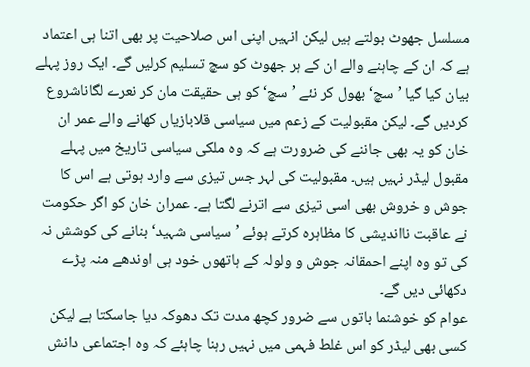مسلسل جھوٹ بولتے ہیں لیکن انہیں اپنی اس صلاحیت پر بھی اتنا ہی اعتماد ہے کہ ان کے چاہنے والے ان کے ہر جھوٹ کو سچ تسلیم کرلیں گے۔ ایک روز پہلے بیان کیا گیا ’سچ‘ بھول کر نئے ’سچ‘ کو ہی حقیقت مان کر نعرے لگاناشروع کردیں گے۔ لیکن مقبولیت کے زعم میں سیاسی قلابازیاں کھانے والے عمر ان خان کو یہ بھی جاننے کی ضرورت ہے کہ وہ ملکی سیاسی تاریخ میں پہلے مقبول لیڈر نہیں ہیں۔ مقبولیت کی لہر جس تیزی سے وارد ہوتی ہے اس کا جوش و خروش بھی اسی تیزی سے اترنے لگتا ہے۔ عمران خان کو اگر حکومت نے عاقبت نااندیشی کا مظاہرہ کرتے ہوئے ’سیاسی شہید‘ بنانے کی کوشش نہ کی تو وہ اپنے احمقانہ جوش و ولولہ کے ہاتھوں خود ہی اوندھے منہ پڑے دکھائی دیں گے۔
عوام کو خوشنما باتوں سے ضرور کچھ مدت تک دھوکہ دیا جاسکتا ہے لیکن کسی بھی لیڈر کو اس غلط فہمی میں نہیں رہنا چاہئے کہ وہ اجتماعی دانش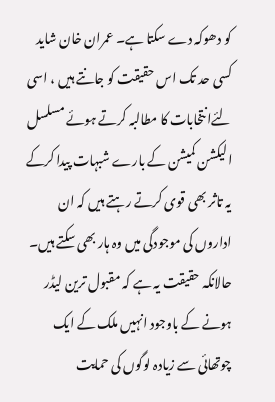کو دھوکہ دے سکتا ہے۔ عمران خان شاید کسی حد تک اس حقیقت کو جانتے ہیں ، اسی لئےانتخابات کا مطالبہ کرتے ہوئے مسلسل الیکشن کمیشن کے بارے شبہات پیدا کرکے یہ تاثر بھی قوی کرتے رہتے ہیں کہ ان اداروں کی موجودگی میں وہ ہار بھی سکتے ہیں۔ حالانکہ حقیقت یہ ہے کہ مقبول ترین لیڈر ہونے کے باوجود انہیں ملک کے ایک چوتھائی سے زیادہ لوگوں کی حمایت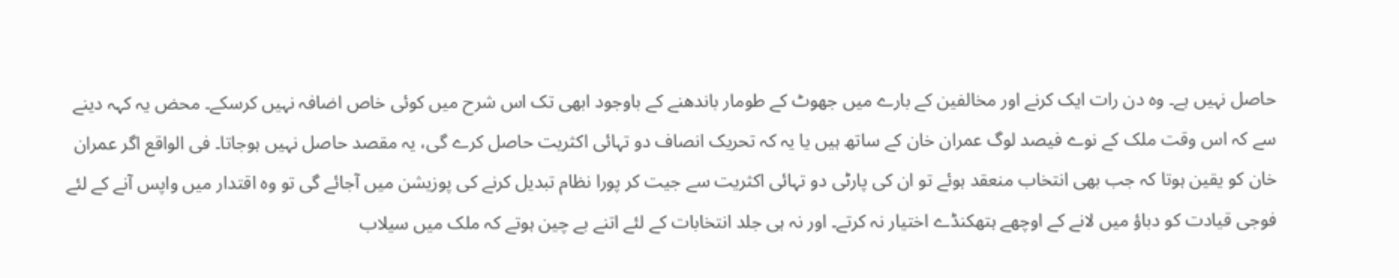حاصل نہیں ہے۔ وہ دن رات ایک کرنے اور مخالفین کے بارے میں جھوٹ کے طومار باندھنے کے باوجود ابھی تک اس شرح میں کوئی خاص اضافہ نہیں کرسکے۔ محض یہ کہہ دینے سے کہ اس وقت ملک کے نوے فیصد لوگ عمران خان کے ساتھ ہیں یا یہ کہ تحریک انصاف دو تہائی اکثریت حاصل کرے گی، یہ مقصد حاصل نہیں ہوجاتا۔ فی الواقع اگر عمران خان کو یقین ہوتا کہ جب بھی انتخاب منعقد ہوئے تو ان کی پارٹی دو تہائی اکثریت سے جیت کر پورا نظام تبدیل کرنے کی پوزیشن میں آجائے گی تو وہ اقتدار میں واپس آنے کے لئے فوجی قیادت کو دباؤ میں لانے کے اوچھے ہتھکنڈے اختیار نہ کرتے۔ اور نہ ہی جلد انتخابات کے لئے اتنے بے چین ہوتے کہ ملک میں سیلاب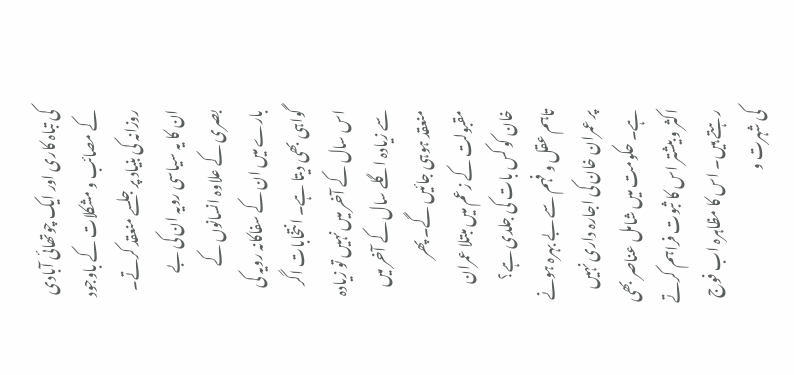کی تباہ کاری اور ایک چوتھائی آبادی کے مصائب و مشکلات کے باوجود روزانہ کی بنیاد پر جلسے منعقد کرتے۔ ان کا یہ سیاسی رویہ ان کی بے بصری کے علاوہ انسانوں کے بارے میں ان کے سفاکانہ رویہ کی گواہی بھی دیتا ہے۔ انتخابات اگر اس سال کے آخر میں نہیں تو زیادہ سے زیادہ اگلے سال کے آخر میں منعقد ہوہی جائیں گے۔ پھر مقبولت کے زعم میں مبتلا عمران خان کو کس بات کی جلدی ہے؟
تاہم عقل و فہم سے بے بہرہ ہونے پر عمران خان کی اجارہ داری نہیں ہے۔ حکومت میں شامل عناصر بھی اکثر و بیشتر اس کا ثبوت فراہم کرتے رہتے ہیں۔ اس کا مظاہرہ اب فوج کی شہرت و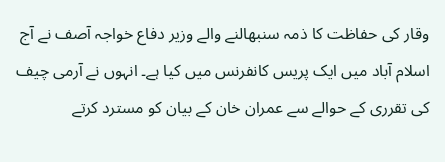وقار کی حفاظت کا ذمہ سنبھالنے والے وزیر دفاع خواجہ آصف نے آج اسلام آباد میں ایک پریس کانفرنس میں کیا ہے۔ انہوں نے آرمی چیف کی تقرری کے حوالے سے عمران خان کے بیان کو مسترد کرتے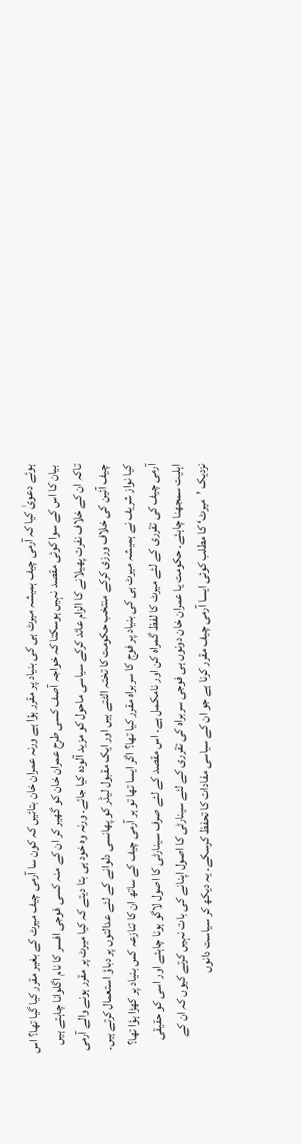ہوئے دعویٰ کیا کہ آرمی چیف ہمیشہ میرٹ ہی کی بنیاد پر مقرر ہؤا ہے ورنہ عمران خان بتائیں کہ کون سا آرمی چیف میرٹ کے بغیر مقرر کیا گیا تھا؟ اس بیان کا اس کے سوا کوئی مقصد نہیں ہوسکتا کہ خواجہ آصف کسی طرح عمران خان کو گھیر کر ان کے منہ کسی فوجی افسر کا نام اگلوانا چاہتے ہیں تاکہ ان کے خلاف نفرت پھیلانے کا الزام عائد کرکے سیاسی ماحول کو مزید آلودہ کیا جائے۔ ورنہ وہ خود ہی بتا دیتے کہ کیا میرٹ پر مقرر ہونے والے آرمی چیف آئین کی خلاف ورزی کرکے منتخب حکومت کا تختہ الٹتے ہیں اور ایک مقبول لیڈر کو پھانسی دلوانے کے لئے عدالتوں پر دباؤ استعمال کرتے ہیں۔ کیا نواز شریف نے ہمیشہ میرٹ ہی کی بنیاد پر فوج کا سربراہ مقرر کیا تھا؟ اگر ایسا تھا تو ہر آرمی چیف کے ساتھ ان کا تنازعہ کس بنیاد پر کھڑا ہؤا تھا؟
آرمی چیف کی تقرری کے لئے میرٹ کا لفظ گمراہ کن اور نامکمل ہے۔ اس مقصد کے لئے صرف سینارٹی کا اصول لاگو ہونا چاہئے اور اسی کو حقیقی اہلیت سمجھنا چاہئے۔ حکومت یا عمران خان دونوں ہی فوجی سربراہ کی تقرری کے لئے سینارٹی کا اصول اپنانے کی بات نہیں کرتے کیوں کہ ان کے نزدیک ’میرٹ‘ کا مطلب کوئی ایسا آرمی چیف مقرر کرنا ہے جو ان کے سیاسی مفادات کا تحفظ کرسکے۔ یہ دیکھ کر سیاست دانوں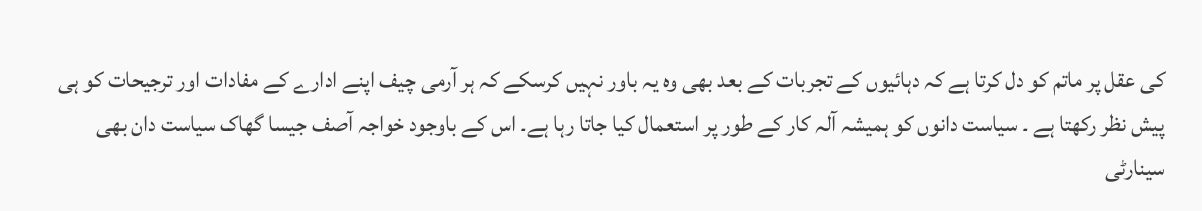کی عقل پر ماتم کو دل کرتا ہے کہ دہائیوں کے تجربات کے بعد بھی وہ یہ باور نہیں کرسکے کہ ہر آرمی چیف اپنے ادارے کے مفادات اور ترجیحات کو ہی پیش نظر رکھتا ہے ۔ سیاست دانوں کو ہمیشہ آلہ کار کے طور پر استعمال کیا جاتا رہا ہے۔ اس کے باوجود خواجہ آصف جیسا گھاک سیاست دان بھی سینارٹی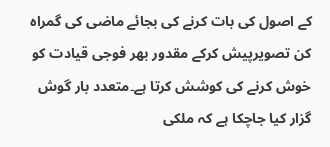کے اصول کی بات کرنے کی بجائے ماضی کی گمراہ کن تصویرپیش کرکے مقدور بھر فوجی قیادت کو خوش کرنے کی کوشش کرتا ہے۔متعدد بار گوش گزار کیا جاچکا ہے کہ ملکی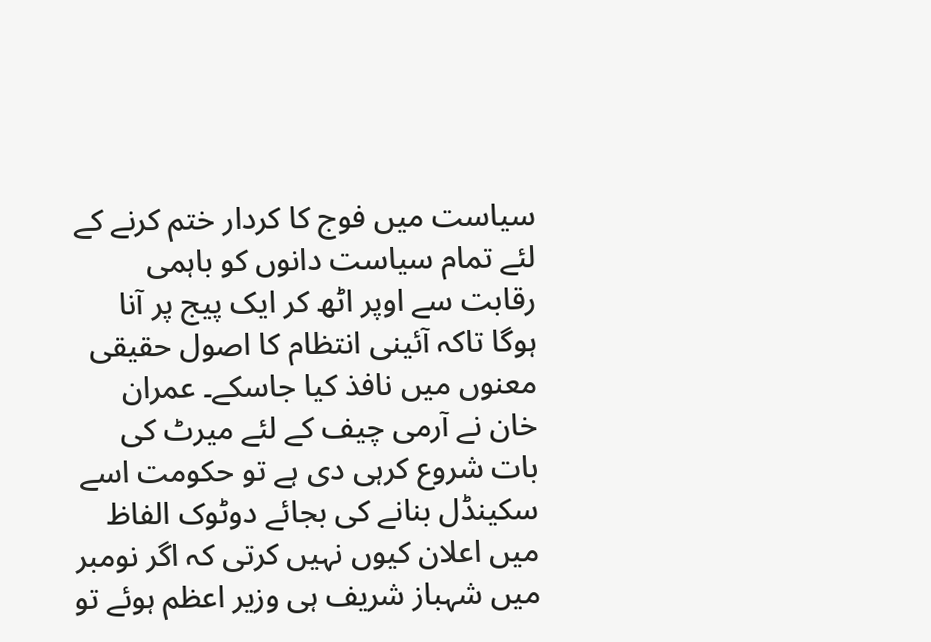سیاست میں فوج کا کردار ختم کرنے کے لئے تمام سیاست دانوں کو باہمی رقابت سے اوپر اٹھ کر ایک پیج پر آنا ہوگا تاکہ آئینی انتظام کا اصول حقیقی معنوں میں نافذ کیا جاسکے۔ عمران خان نے آرمی چیف کے لئے میرٹ کی بات شروع کرہی دی ہے تو حکومت اسے سکینڈل بنانے کی بجائے دوٹوک الفاظ میں اعلان کیوں نہیں کرتی کہ اگر نومبر میں شہباز شریف ہی وزیر اعظم ہوئے تو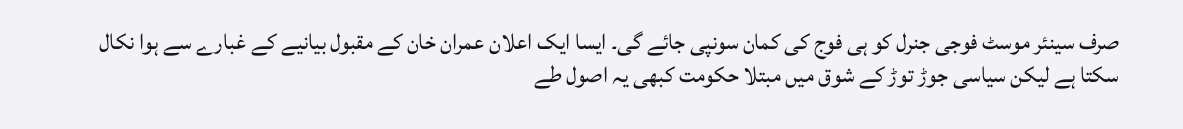صرف سینئر موسٹ فوجی جنرل کو ہی فوج کی کمان سونپی جائے گی۔ ایسا ایک اعلان عمران خان کے مقبول بیانیے کے غبارے سے ہوا نکال سکتا ہے لیکن سیاسی جوڑ توڑ کے شوق میں مبتلا حکومت کبھی یہ اصول طے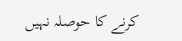کرنے کا حوصلہ نہیں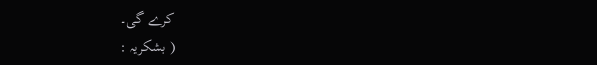کرے گی۔
( بشکریہ :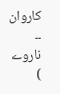کاروان ۔۔ ناروے )